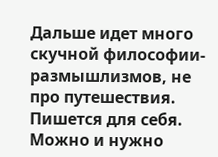Дальше идет много скучной философии-размышлизмов, не про путешествия. Пишется для себя. Можно и нужно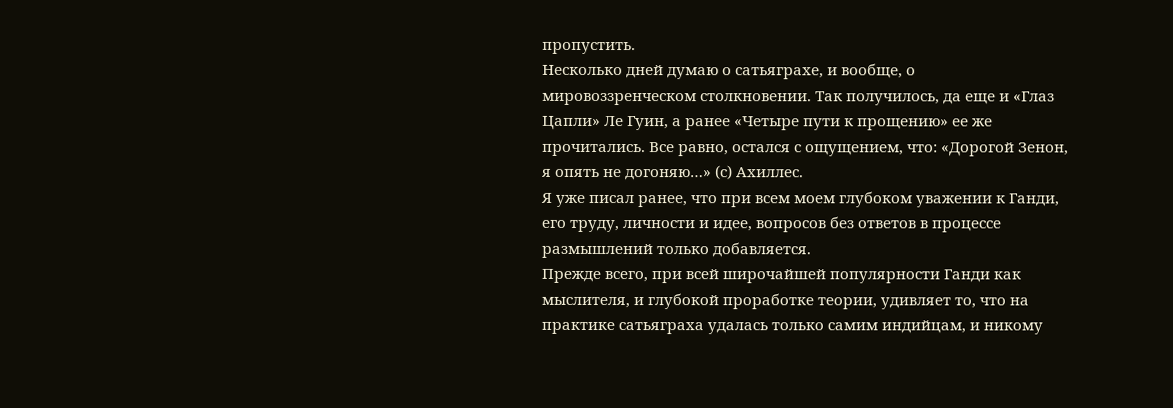пропустить.
Несколько дней думаю о сатьяграхе, и вообще, о мировоззренческом столкновении. Так получилось, да еще и «Глаз Цапли» Ле Гуин, а ранее «Четыре пути к прощению» ее же прочитались. Все равно, остался с ощущением, что: «Дорогой Зенон, я опять не догоняю…» (с) Ахиллес.
Я уже писал ранее, что при всем моем глубоком уважении к Ганди, его труду, личности и идее, вопросов без ответов в процессе размышлений только добавляется.
Прежде всего, при всей широчайшей популярности Ганди как мыслителя, и глубокой проработке теории, удивляет то, что на практике сатьяграха удалась только самим индийцам, и никому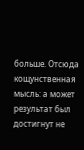больше. Отсюда кощунственная мысль: а может результат был достигнут не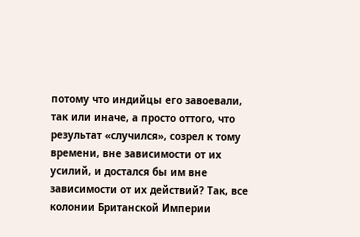потому что индийцы его завоевали, так или иначе, а просто оттого, что результат «случился», созрел к тому времени, вне зависимости от их усилий, и достался бы им вне зависимости от их действий? Так, все колонии Британской Империи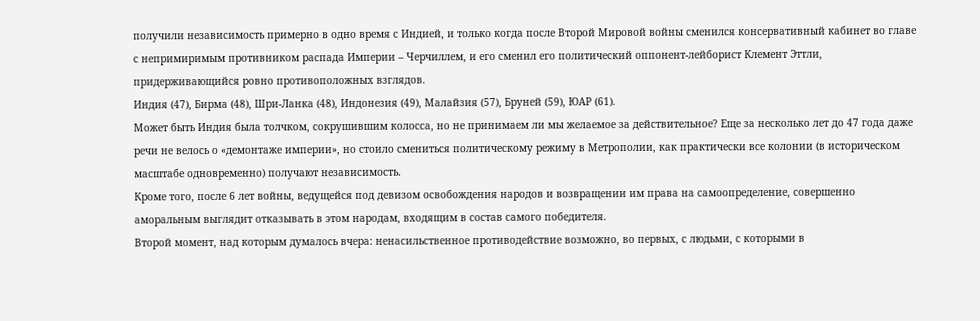получили независимость примерно в одно время с Индией, и только когда после Второй Мировой войны сменился консервативный кабинет во главе с непримиримым противником распада Империи – Черчиллем, и его сменил его политический оппонент-лейборист Клемент Эттли, придерживающийся ровно противоположных взглядов.
Индия (47), Бирма (48), Шри-Ланка (48), Индонезия (49), Малайзия (57), Бруней (59), ЮАР (61).
Может быть Индия была толчком, сокрушившим колосса, но не принимаем ли мы желаемое за действительное? Еще за несколько лет до 47 года даже речи не велось о «демонтаже империи», но стоило смениться политическому режиму в Метрополии, как практически все колонии (в историческом масштабе одновременно) получают независимость.
Кроме того, после 6 лет войны, ведущейся под девизом освобождения народов и возвращении им права на самоопределение, совершенно аморальным выглядит отказывать в этом народам, входящим в состав самого победителя.
Второй момент, над которым думалось вчера: ненасильственное противодействие возможно, во первых, с людьми, с которыми в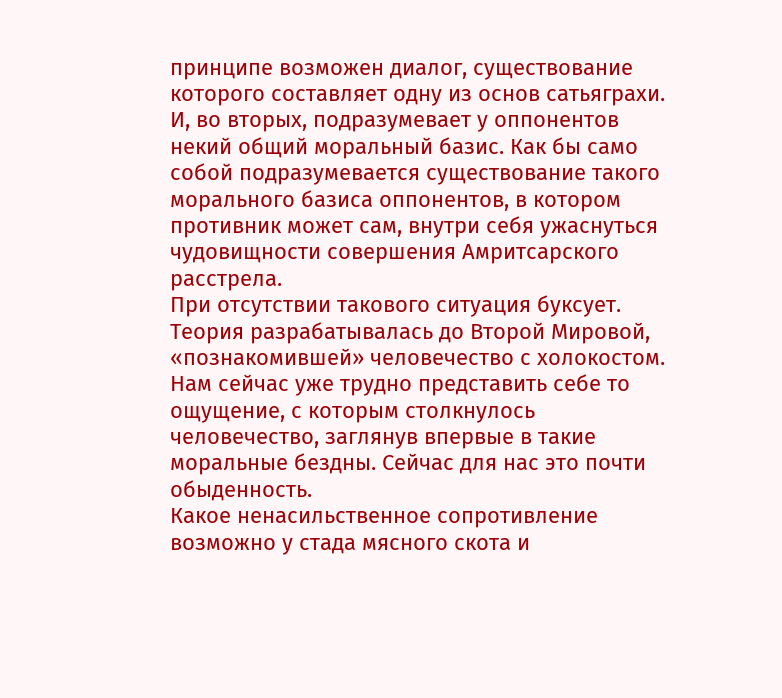принципе возможен диалог, существование которого составляет одну из основ сатьяграхи. И, во вторых, подразумевает у оппонентов некий общий моральный базис. Как бы само собой подразумевается существование такого морального базиса оппонентов, в котором противник может сам, внутри себя ужаснуться чудовищности совершения Амритсарского расстрела.
При отсутствии такового ситуация буксует. Теория разрабатывалась до Второй Мировой, «познакомившей» человечество с холокостом. Нам сейчас уже трудно представить себе то ощущение, с которым столкнулось человечество, заглянув впервые в такие моральные бездны. Сейчас для нас это почти обыденность.
Какое ненасильственное сопротивление возможно у стада мясного скота и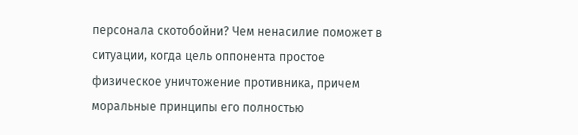персонала скотобойни? Чем ненасилие поможет в ситуации, когда цель оппонента простое физическое уничтожение противника, причем моральные принципы его полностью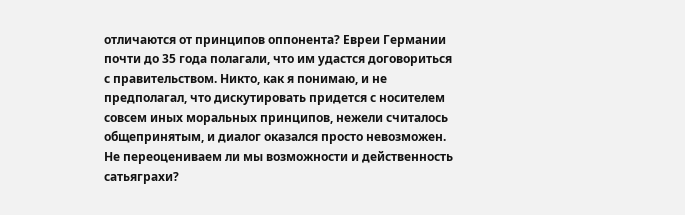отличаются от принципов оппонента? Евреи Германии почти до 35 года полагали, что им удастся договориться с правительством. Никто, как я понимаю, и не предполагал, что дискутировать придется с носителем совсем иных моральных принципов, нежели считалось общепринятым, и диалог оказался просто невозможен.
Не переоцениваем ли мы возможности и действенность сатьяграхи?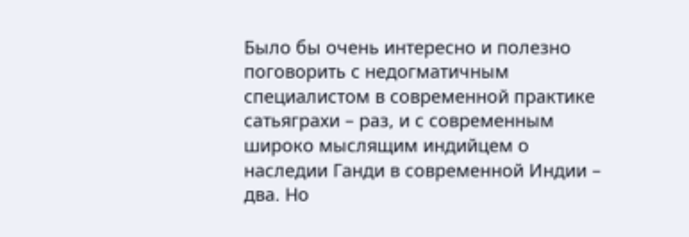Было бы очень интересно и полезно поговорить с недогматичным специалистом в современной практике сатьяграхи – раз, и с современным широко мыслящим индийцем о наследии Ганди в современной Индии – два. Но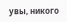увы, никого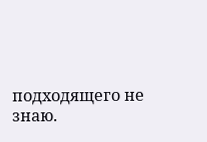подходящего не знаю.